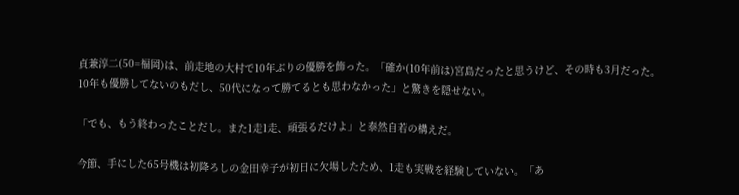貞兼淳二(50=福岡)は、前走地の大村で10年ぶりの優勝を飾った。「確か(10年前は)宮島だったと思うけど、その時も3月だった。10年も優勝してないのもだし、50代になって勝てるとも思わなかった」と驚きを隠せない。

「でも、もう終わったことだし。また1走1走、頑張るだけよ」と泰然自若の構えだ。

今節、手にした65号機は初降ろしの金田幸子が初日に欠場したため、1走も実戦を経験していない。「あ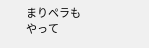まりペラもやって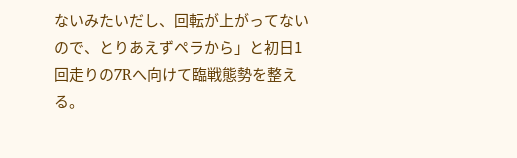ないみたいだし、回転が上がってないので、とりあえずペラから」と初日1回走りの7Rへ向けて臨戦態勢を整える。